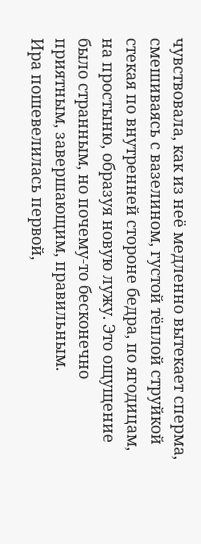чувствовала, как из неё медленно вытекает сперма, смешиваясь с вазелином, густой тёплой струйкой стекая по внутренней стороне бедра, по ягодицам, на простыню, образуя новую лужу. Это ощущение было странным, но почему-то бесконечно приятным, завершающим, правильным.
Ира пошевелилась первой,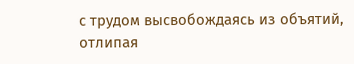с трудом высвобождаясь из объятий, отлипая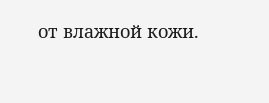от влажной кожи.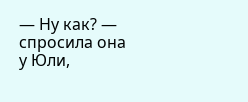— Ну как? — спросила она у Юли,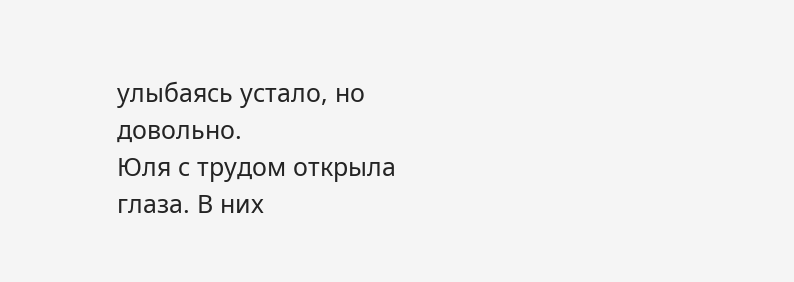улыбаясь устало, но довольно.
Юля с трудом открыла глаза. В них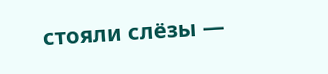стояли слёзы —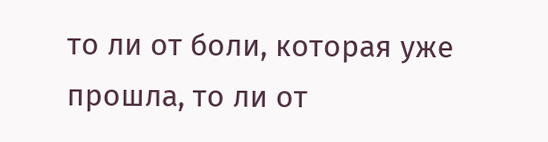то ли от боли, которая уже прошла, то ли от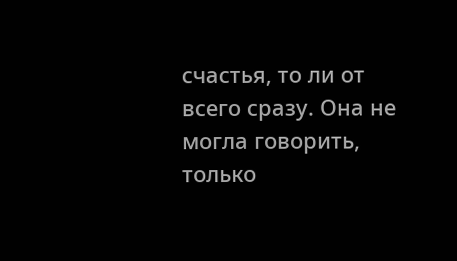счастья, то ли от всего сразу. Она не могла говорить, только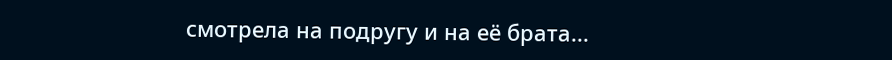смотрела на подругу и на её брата...